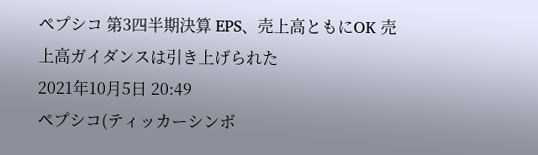ペプシコ 第3四半期決算 EPS、売上高ともにOK 売上高ガイダンスは引き上げられた
2021年10月5日 20:49
ペプシコ(ティッカーシンボ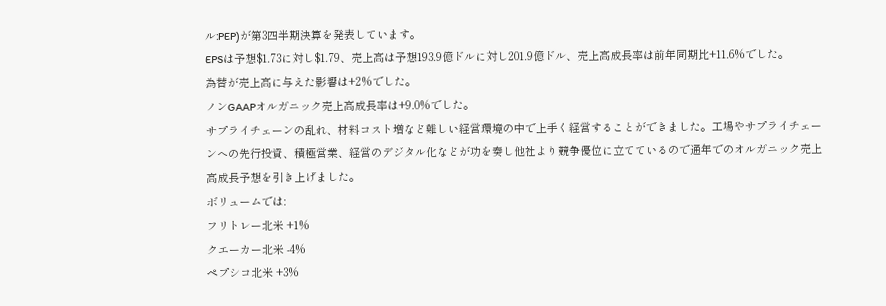ル:PEP)が第3四半期決算を発表しています。
EPSは予想$1.73に対し$1.79、売上高は予想193.9億ドルに対し201.9億ドル、売上高成長率は前年同期比+11.6%でした。
為替が売上高に与えた影響は+2%でした。
ノンGAAPオルガニック売上高成長率は+9.0%でした。
サプライチェーンの乱れ、材料コスト増など難しい経営環境の中で上手く経営することができました。工場やサプライチェーンへの先行投資、積極営業、経営のデジタル化などが功を奏し他社より競争優位に立てているので通年でのオルガニック売上高成長予想を引き上げました。
ボリュームでは:
フリトレー北米 +1%
クエーカー北米 -4%
ペプシコ北米 +3%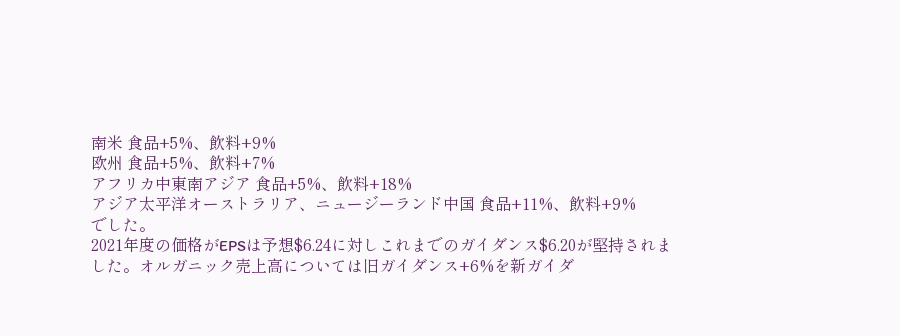南米 食品+5%、飲料+9%
欧州 食品+5%、飲料+7%
アフリカ中東南アジア 食品+5%、飲料+18%
アジア太平洋オーストラリア、ニュージーランド中国 食品+11%、飲料+9%
でした。
2021年度の価格がEPSは予想$6.24に対しこれまでのガイダンス$6.20が堅持されました。オルガニック売上高については旧ガイダンス+6%を新ガイダ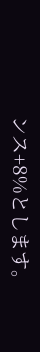ンス+8%とします。